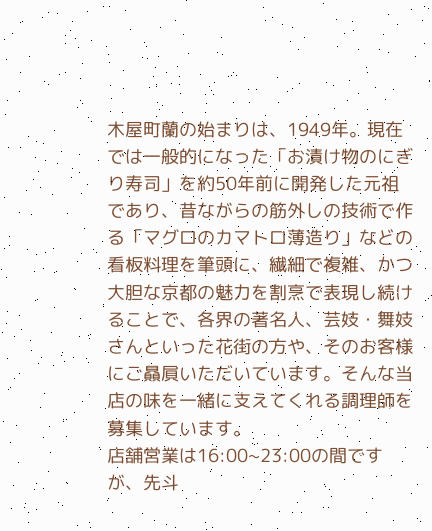木屋町蘭の始まりは、1949年。現在では一般的になった「お漬け物のにぎり寿司」を約50年前に開発した元祖であり、昔ながらの筋外しの技術で作る「マグロのカマトロ薄造り」などの看板料理を筆頭に、繊細で複雑、かつ大胆な京都の魅力を割烹で表現し続けることで、各界の著名人、芸妓・舞妓さんといった花街の方や、そのお客様にご贔屓いただいています。そんな当店の味を一緒に支えてくれる調理師を募集しています。
店舗営業は16:00~23:00の間ですが、先斗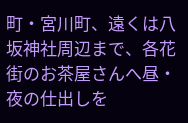町・宮川町、遠くは八坂神社周辺まで、各花街のお茶屋さんへ昼・夜の仕出しを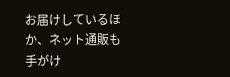お届けしているほか、ネット通販も手がけ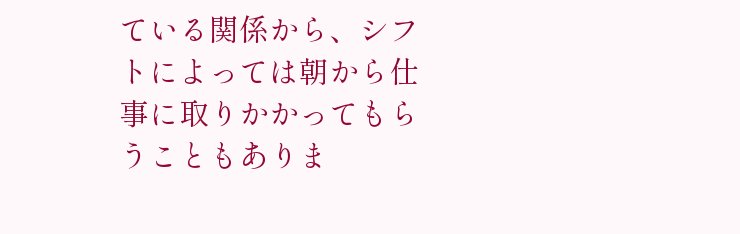ている関係から、シフトによっては朝から仕事に取りかかってもらうこともありま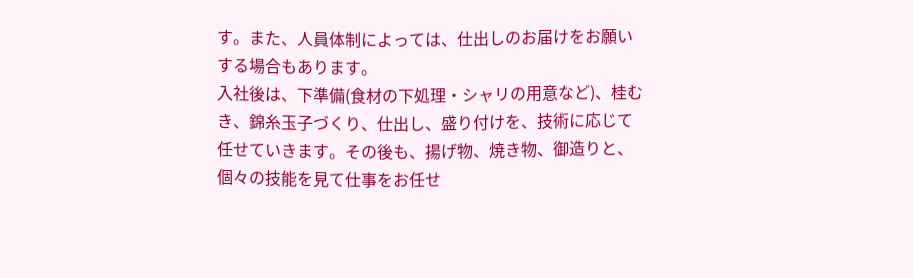す。また、人員体制によっては、仕出しのお届けをお願いする場合もあります。
入社後は、下準備(食材の下処理・シャリの用意など)、桂むき、錦糸玉子づくり、仕出し、盛り付けを、技術に応じて任せていきます。その後も、揚げ物、焼き物、御造りと、個々の技能を見て仕事をお任せ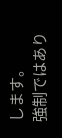します。
強制ではあり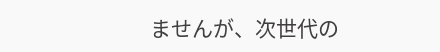ませんが、次世代の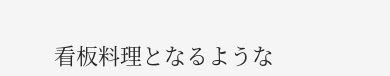看板料理となるような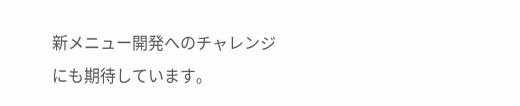新メニュー開発へのチャレンジにも期待しています。